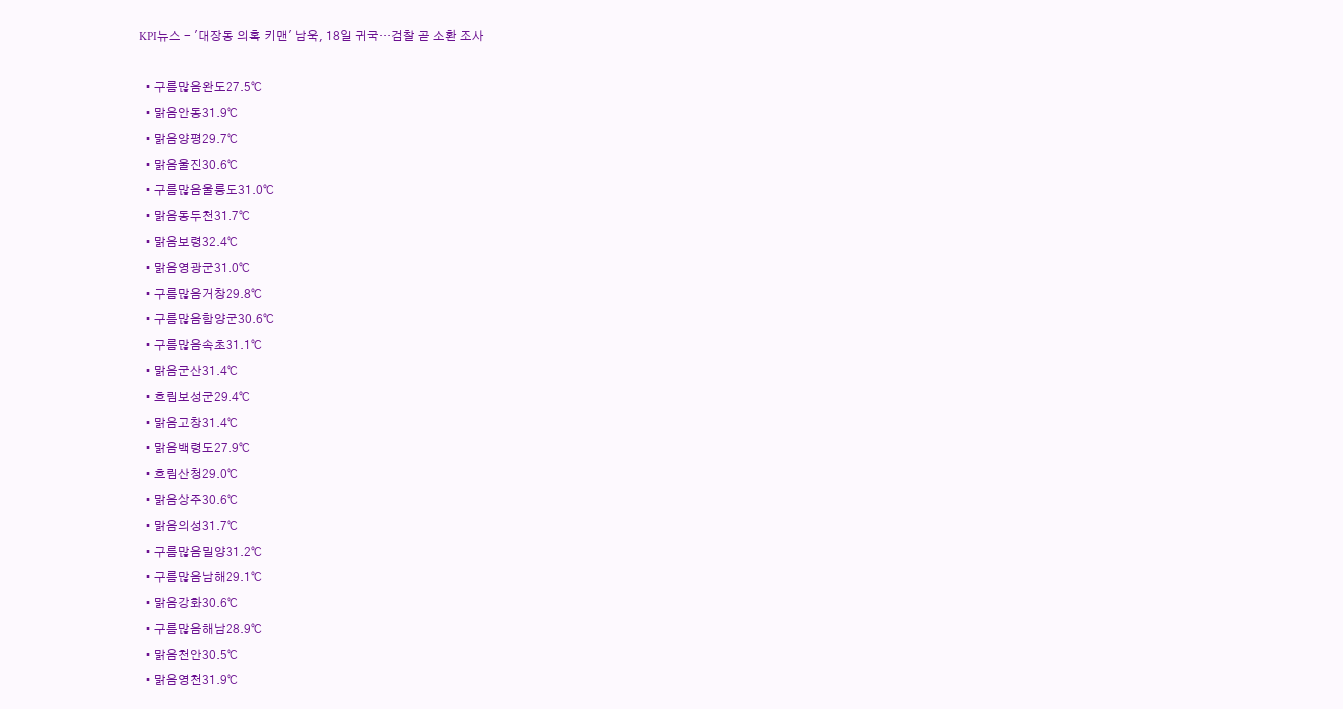KPI뉴스 - '대장동 의혹 키맨' 남욱, 18일 귀국…검찰 곧 소환 조사

  • 구름많음완도27.5℃
  • 맑음안동31.9℃
  • 맑음양평29.7℃
  • 맑음울진30.6℃
  • 구름많음울릉도31.0℃
  • 맑음동두천31.7℃
  • 맑음보령32.4℃
  • 맑음영광군31.0℃
  • 구름많음거창29.8℃
  • 구름많음함양군30.6℃
  • 구름많음속초31.1℃
  • 맑음군산31.4℃
  • 흐림보성군29.4℃
  • 맑음고창31.4℃
  • 맑음백령도27.9℃
  • 흐림산청29.0℃
  • 맑음상주30.6℃
  • 맑음의성31.7℃
  • 구름많음밀양31.2℃
  • 구름많음남해29.1℃
  • 맑음강화30.6℃
  • 구름많음해남28.9℃
  • 맑음천안30.5℃
  • 맑음영천31.9℃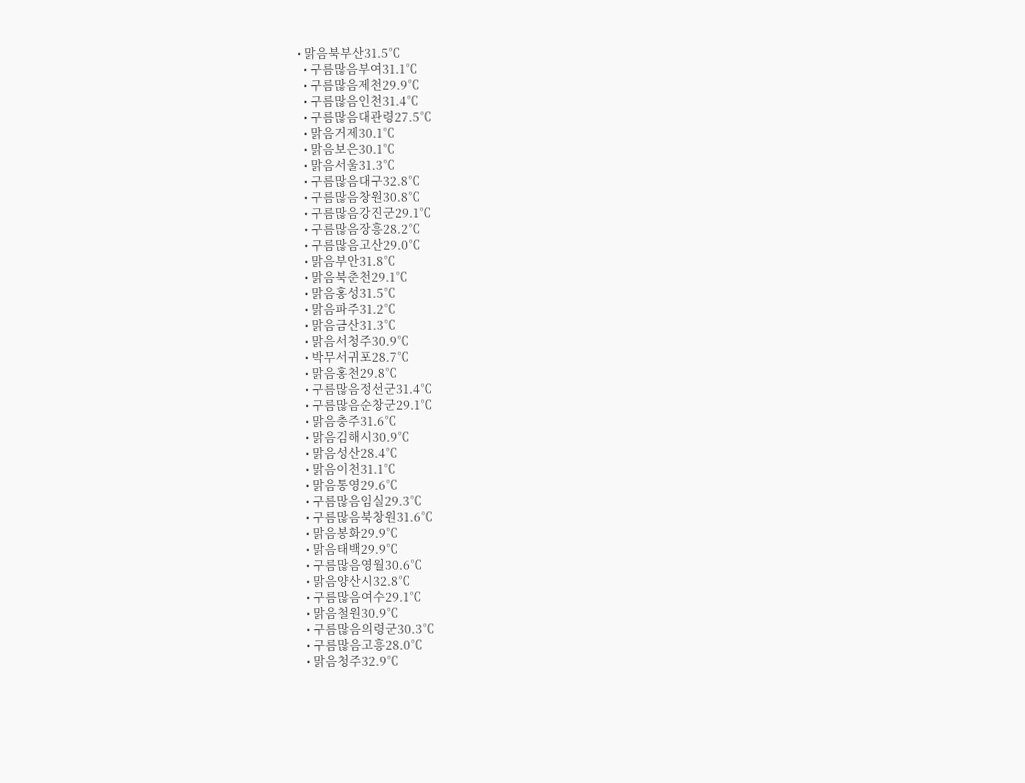• 맑음북부산31.5℃
  • 구름많음부여31.1℃
  • 구름많음제천29.9℃
  • 구름많음인천31.4℃
  • 구름많음대관령27.5℃
  • 맑음거제30.1℃
  • 맑음보은30.1℃
  • 맑음서울31.3℃
  • 구름많음대구32.8℃
  • 구름많음창원30.8℃
  • 구름많음강진군29.1℃
  • 구름많음장흥28.2℃
  • 구름많음고산29.0℃
  • 맑음부안31.8℃
  • 맑음북춘천29.1℃
  • 맑음홍성31.5℃
  • 맑음파주31.2℃
  • 맑음금산31.3℃
  • 맑음서청주30.9℃
  • 박무서귀포28.7℃
  • 맑음홍천29.8℃
  • 구름많음정선군31.4℃
  • 구름많음순창군29.1℃
  • 맑음충주31.6℃
  • 맑음김해시30.9℃
  • 맑음성산28.4℃
  • 맑음이천31.1℃
  • 맑음통영29.6℃
  • 구름많음임실29.3℃
  • 구름많음북창원31.6℃
  • 맑음봉화29.9℃
  • 맑음태백29.9℃
  • 구름많음영월30.6℃
  • 맑음양산시32.8℃
  • 구름많음여수29.1℃
  • 맑음철원30.9℃
  • 구름많음의령군30.3℃
  • 구름많음고흥28.0℃
  • 맑음청주32.9℃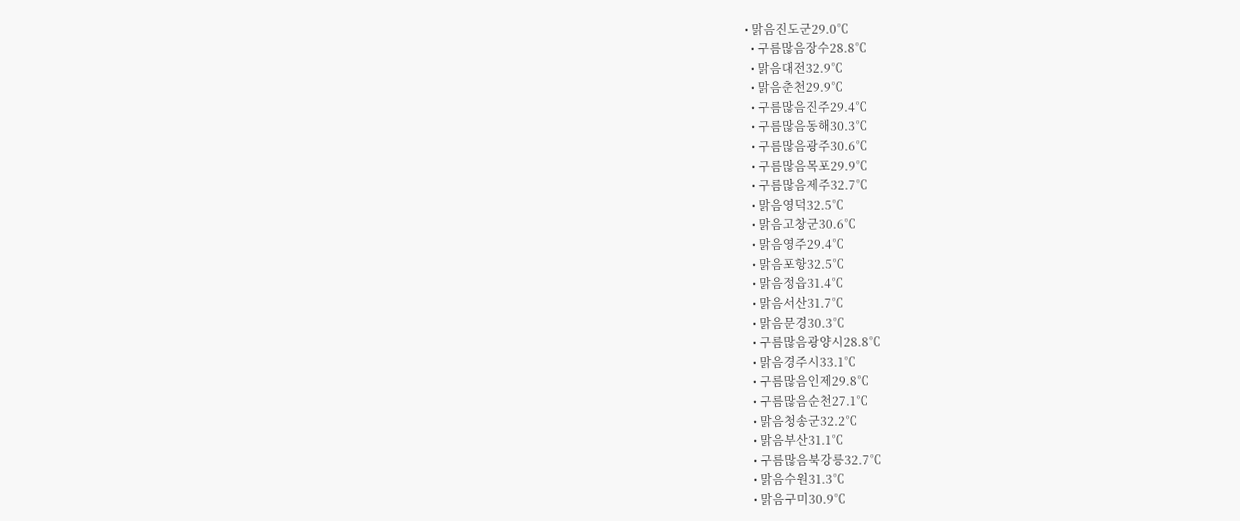• 맑음진도군29.0℃
  • 구름많음장수28.8℃
  • 맑음대전32.9℃
  • 맑음춘천29.9℃
  • 구름많음진주29.4℃
  • 구름많음동해30.3℃
  • 구름많음광주30.6℃
  • 구름많음목포29.9℃
  • 구름많음제주32.7℃
  • 맑음영덕32.5℃
  • 맑음고창군30.6℃
  • 맑음영주29.4℃
  • 맑음포항32.5℃
  • 맑음정읍31.4℃
  • 맑음서산31.7℃
  • 맑음문경30.3℃
  • 구름많음광양시28.8℃
  • 맑음경주시33.1℃
  • 구름많음인제29.8℃
  • 구름많음순천27.1℃
  • 맑음청송군32.2℃
  • 맑음부산31.1℃
  • 구름많음북강릉32.7℃
  • 맑음수원31.3℃
  • 맑음구미30.9℃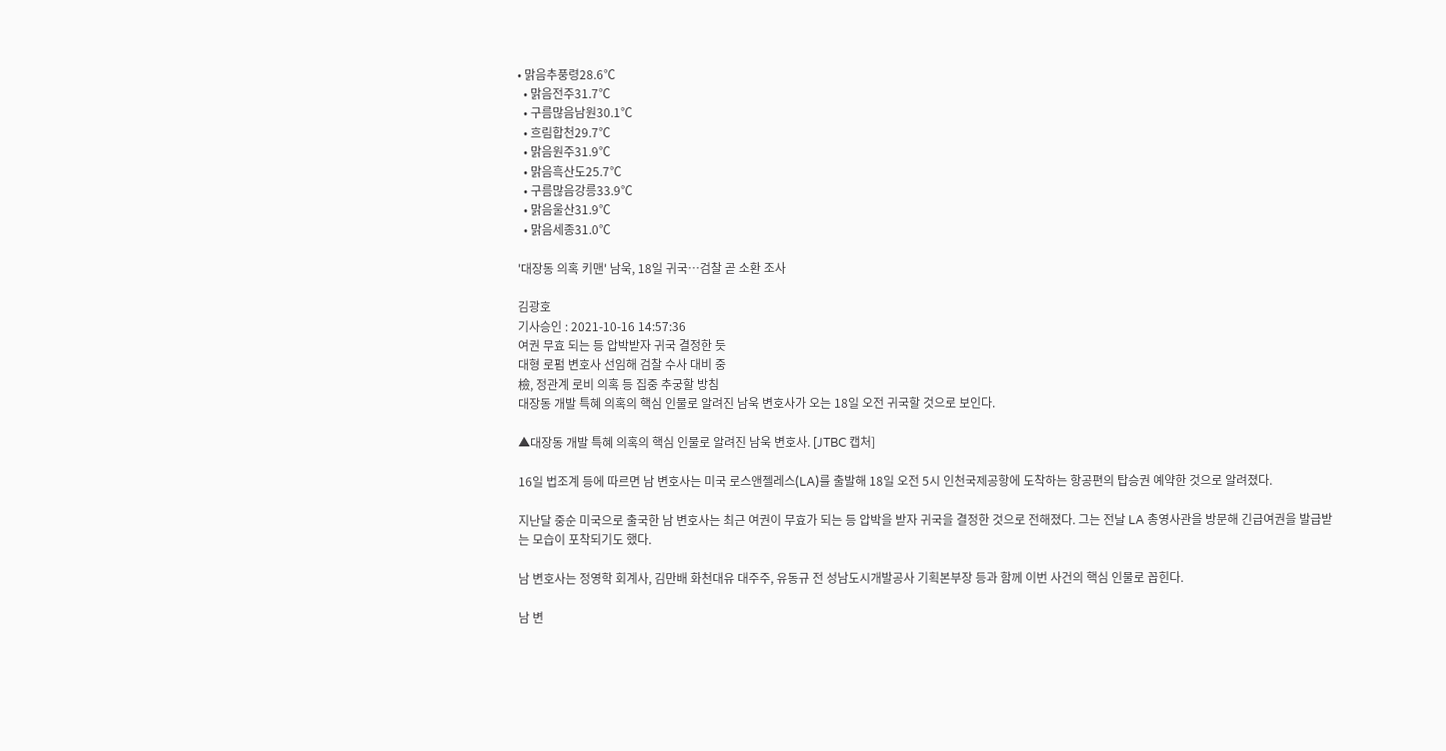• 맑음추풍령28.6℃
  • 맑음전주31.7℃
  • 구름많음남원30.1℃
  • 흐림합천29.7℃
  • 맑음원주31.9℃
  • 맑음흑산도25.7℃
  • 구름많음강릉33.9℃
  • 맑음울산31.9℃
  • 맑음세종31.0℃

'대장동 의혹 키맨' 남욱, 18일 귀국…검찰 곧 소환 조사

김광호
기사승인 : 2021-10-16 14:57:36
여권 무효 되는 등 압박받자 귀국 결정한 듯
대형 로펌 변호사 선임해 검찰 수사 대비 중
檢, 정관계 로비 의혹 등 집중 추궁할 방침
대장동 개발 특혜 의혹의 핵심 인물로 알려진 남욱 변호사가 오는 18일 오전 귀국할 것으로 보인다.

▲대장동 개발 특혜 의혹의 핵심 인물로 알려진 남욱 변호사. [JTBC 캡처]

16일 법조계 등에 따르면 남 변호사는 미국 로스앤젤레스(LA)를 출발해 18일 오전 5시 인천국제공항에 도착하는 항공편의 탑승권 예약한 것으로 알려졌다.

지난달 중순 미국으로 출국한 남 변호사는 최근 여권이 무효가 되는 등 압박을 받자 귀국을 결정한 것으로 전해졌다. 그는 전날 LA 총영사관을 방문해 긴급여권을 발급받는 모습이 포착되기도 했다.

남 변호사는 정영학 회계사, 김만배 화천대유 대주주, 유동규 전 성남도시개발공사 기획본부장 등과 함께 이번 사건의 핵심 인물로 꼽힌다.

남 변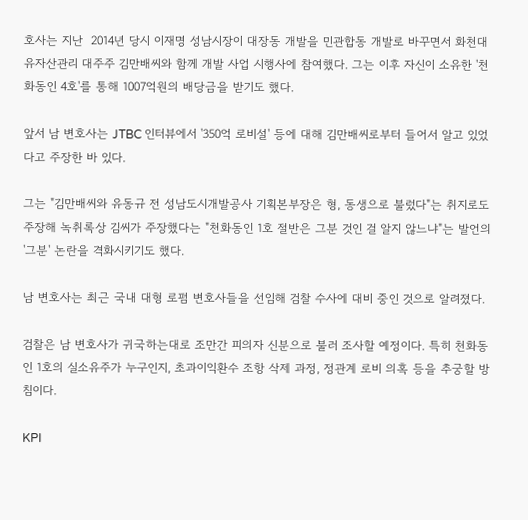호사는 지난  2014년 당시 이재명 성남시장이 대장동 개발을 민관합동 개발로 바꾸면서 화천대유자산관리 대주주 김만배씨와 함께 개발 사업 시행사에 참여했다. 그는 이후 자신이 소유한 '천화동인 4호'를 통해 1007억원의 배당금을 받기도 했다.

앞서 남 변호사는 JTBC 인터뷰에서 '350억 로비설' 등에 대해 김만배씨로부터 들어서 알고 있었다고 주장한 바 있다.

그는 "김만배씨와 유동규 전 성남도시개발공사 기획본부장은 형, 동생으로 불렀다"는 취지로도 주장해 녹취록상 김씨가 주장했다는 "천화동인 1호 절반은 그분 것인 걸 알지 않느냐"는 발언의 '그분' 논란을 격화시키기도 했다.

남 변호사는 최근 국내 대형 로펌 변호사들을 선임해 검찰 수사에 대비 중인 것으로 알려졌다.

검찰은 남 변호사가 귀국하는대로 조만간 피의자 신분으로 불러 조사할 예정이다. 특히 천화동인 1호의 실소유주가 누구인지, 초과이익환수 조항 삭제 과정, 정관계 로비 의혹 등을 추궁할 방침이다.

KPI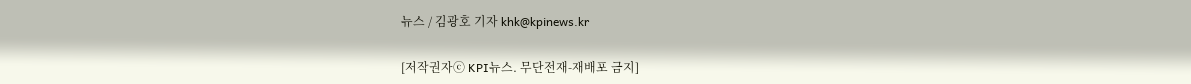뉴스 / 김광호 기자 khk@kpinews.kr

[저작권자ⓒ KPI뉴스. 무단전재-재배포 금지]